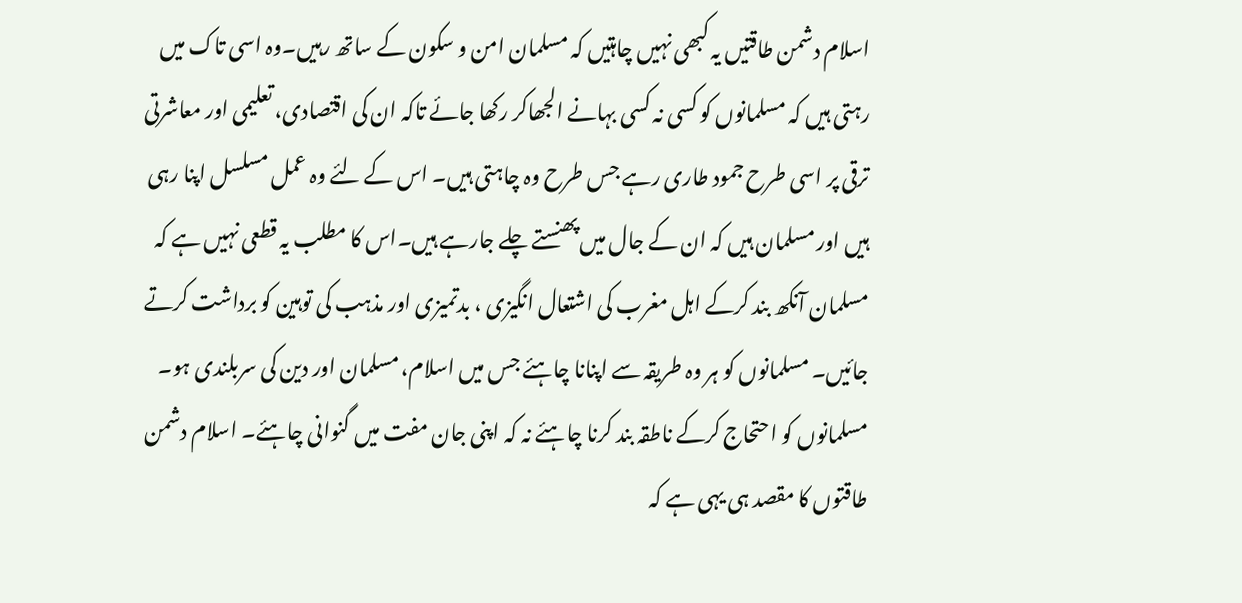اسلام دشمن طاقتیں یہ کبھی نہیں چاہتیں کہ مسلمان امن و سکون کے ساتھ رہیں۔وہ اسی تاک میں رہتی ہیں کہ مسلمانوں کو کسی نہ کسی بہانے الجھاکر رکھا جائے تاکہ ان کی اقتصادی، تعلیمی اور معاشرتی ترقی پر اسی طرح جمود طاری رہے جس طرح وہ چاہتی ہیں۔ اس کے لئے وہ عمل مسلسل اپنا رہی ہیں اور مسلمان ہیں کہ ان کے جال میں پھنستے چلے جارہے ہیں۔اس کا مطلب یہ قطعی نہیں ہے کہ مسلمان آنکھ بند کرکے اہل مغرب کی اشتعال انگیزی ، بدتمیزی اور مذہب کی توہین کو برداشت کرتے جائیں۔ مسلمانوں کو ہر وہ طریقہ سے اپنانا چاہئے جس میں اسلام، مسلمان اور دین کی سربلندی ہو۔ مسلمانوں کو احتحاج کرکے ناطقہ بند کرنا چاہئے نہ کہ اپنی جان مفت میں گنوانی چاہئے۔ اسلام دشمن طاقتوں کا مقصد ہی یہی ہے کہ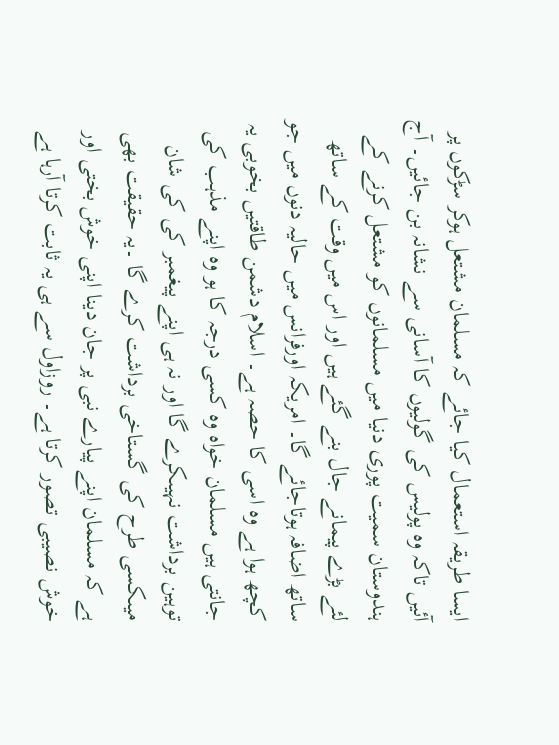ایسا طریقہ استعمال کیا جائے کہ مسلمان مشتعل ہوکر سڑکوں پر آئیں تاکہ وہ پولیس کی گولیوں کا آسانی سے نشانہ بن جائیں۔ آج ہندوستان سمیت پوری دنیا میں مسلمانوں کو مشتعل کرنے کے لئے بڑے پیمانے جال بنے گئے ہیں اور اس میں وقت کے ساتھ ساتھ اضافہ ہوتاجائے گا۔ امریکہ اورفرانس میں حالیہ دنوں میں جو کچھ ہوا ہے وہ اسی کا حصہ ہے۔ اسلام دشمن طاقتیں بخوبی یہ جانتی ہیں مسلمان خواہ وہ کسی درجہ کا ہو وہ اپنے مذہب کی توہین برداشت نہیںکرے گا اور نہ ہی اپنے پیغمبر کی کی شان میںکسی طرح کی گستاخی برداشت کرے گا ۔یہ حقیقت بھی ہے کہ مسلمان اپنے پیارے نبی پر جان دینا اپنی خوش بختی اور خوش نصیبی تصور کرتا ہے۔ روزاول سے ہی یہ ثابت کرتا آرہا ہے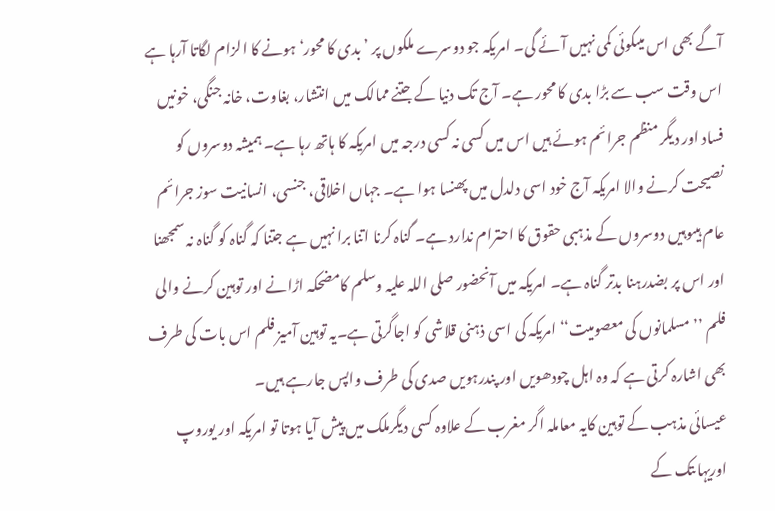آگے بھی اس میںکوئی کمی نہیں آئے گی۔ امریکہ جو دوسرے ملکوں پر ’بدی کا محور‘ ہونے کا الزام لگاتا آرہا ہے اس وقت سب سے بڑا بدی کا محور ہے۔ آج تک دنیا کے جتنے ممالک میں انتشار، بغاوت، خانہ جنگی، خونیں فساد اور دیگر منظم جرائم ہوئے ہیں اس میں کسی نہ کسی درجہ میں امریکہ کا ہاتھ رہا ہے۔ ہمیشہ دوسروں کو نصیحت کرنے والا امریکہ آج خود اسی دلدل میں پھنسا ہوا ہے۔ جہاں اخلاقی، جنسی، انسانیت سوز جرائم عام ہیںوہیں دوسروں کے مذہبی حقوق کا احترام ندارد ہے۔ گناہ کرنا اتنا برا نہیں ہے جتنا کہ گناہ کو گناہ نہ سمجھنا اور اس پر بضدرہنا بدتر گناہ ہے۔ امریکہ میں آنحضور صلی اللہ علیہ وسلم کامضحکہ اڑانے اور توہین کرنے والی فلم ’’مسلمانوں کی معصومیت‘‘ امریکہ کی اسی ذہنی قلاشی کو اجاگرتی ہے۔یہ توہین آمیز فلم اس بات کی طرف بھی اشارہ کرتی ہے کہ وہ اہل چودھویں اور پندرہویں صدی کی طرف واپس جارہے ہیں۔
عیسائی مذہب کے توہین کایہ معاملہ اگر مغرب کے علاوہ کسی دیگرملک میں پیش آیا ہوتا تو امریکہ اور یوروپ اوریہاںتک کے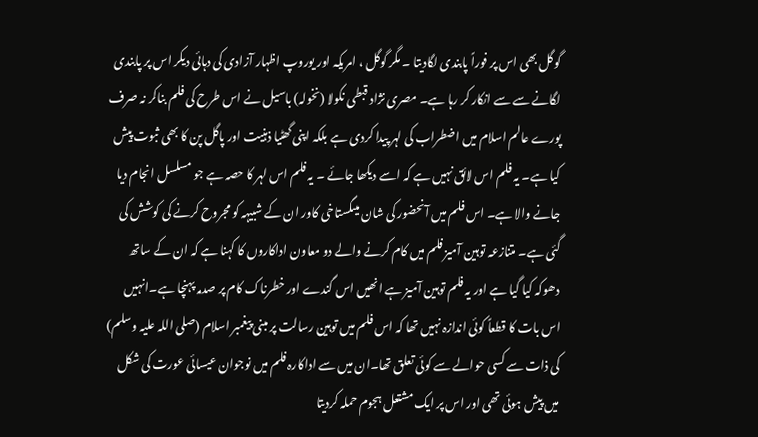گوگل بھی اس پر فوراً پابندی لگادیتا ۔ مگر گوگل ، امریکہ اور یوروپ اظہار آزادی کی دہائی دیکر اس پر پابندی لگانے سے سے انکار کر رہا ہے۔ مصری نژاد قبطی نکولا (نخولہ) باسیل نے اس طرح کی فلم بناکر نہ صرف پورے عالم اسلام میں اضطراب کی لہر پیدا کردی ہے بلکہ اپنی گھٹیا ذہنیت اور پاگل پن کا بھی ثبوت پیش کیا ہے۔ یہ فلم اس لائق نہیں ہے کہ اسے دیکھا جائے ۔ یہ فلم اس لہر کا حصہ ہے جو مسلسل انجام دیا جانے والا ہے۔ اس فلم میں آنحضور کی شان میںگستاخی کاور ان کے شبیہہ کو مجروح کرنے کی کوشش کی گئی ہے۔ متنازعہ توہین آمیز فلم میں کام کرنے والے دو معاون اداکاروں کا کہنا ہے کہ ان کے ساتھ دھوکہ کیا گیا ہے اور یہ فلم توہین آمیز ہے انھیں اس گندے اور خطرناک کام پر صدمہ پہنچا ہے۔انہیں اس بات کا قطعاً کوئی اندازہ نہیں تھا کہ اس فلم میں توہین رسالت پر مبنی پیغمبر اسلام (صلی اللہ علیہ وسلم) کی ذات سے کسی حوالے سے کوئی تعلق تھا۔ان میں سے اداکارہ فلم میں نوجوان عیسائی عورت کی شکل میں پیش ہوئی تھی اور اس پر ایک مشتعل ہجوم حملہ کردیتا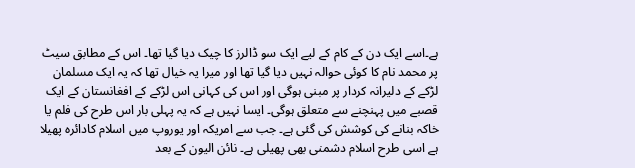ہے۔اسے ایک دن کے کام کے لیے ایک سو ڈالرز کا چیک دیا گیا تھا۔ اس کے مطابق سیٹ پر محمد نام کا کوئی حوالہ نہیں دیا گیا تھا اور میرا یہ خیال تھا کہ یہ ایک مسلمان لڑکے کے دلیرانہ کردار پر مبنی ہوگی اور اس کی کہانی اس لڑکے کے افغانستان کے ایک قصبے میں پہنچنے سے متعلق ہوگی۔ ایسا نہیں ہے کہ یہ پہلی بار اس طرح کی فلم یا خاکہ بنانے کی کوشش کی گئی ہے۔ جب سے امریکہ اور یوروپ میں اسلام کادائرہ پھیلا ہے اسی طرح اسلام دشمنی بھی پھیلی ہے۔ نائن الیون کے بعد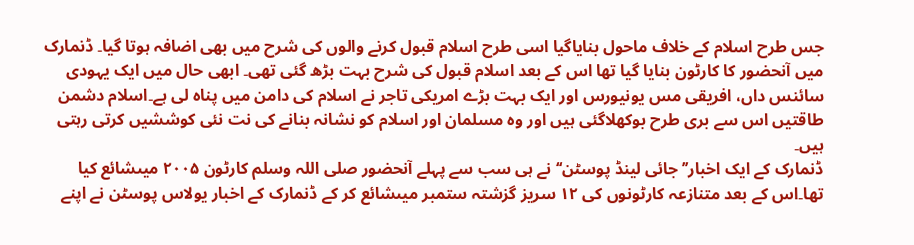جس طرح اسلام کے خلاف ماحول بنایاگیا اسی طرح اسلام قبول کرنے والوں کی شرح میں بھی اضافہ ہوتا گیا۔ ڈنمارک میں آنحضور کا کارٹون بنایا گیا تھا اس کے بعد اسلام قبول کی شرح بہت بڑھ گئی تھی۔ ابھی حال میں ایک یہودی سائنس داں، افریقی مس یونیورس اور ایک بہت بڑے امریکی تاجر نے اسلام کی دامن میں پناہ لی ہے۔اسلام دشمن طاقتیں اس سے بری طرح بوکھلاگئی ہیں اور وہ مسلمان اور اسلام کو نشانہ بنانے کی نت نئی کوششیں کرتی رہتی ہیں۔
ڈنمارک کے ایک اخبار’’جائی لینڈ پوسٹن‘‘ نے ہی سب سے پہلے آنحضور صلی اللہ وسلم کارٹون ۲۰۰۵ میںشائع کیا تھا۔اس کے بعد متنازعہ کارٹونوں کی ۱۲ سریز گزشتہ ستمبر میںشائع کر کے ڈنمارک کے اخبار یولاس پوسٹن نے اپنے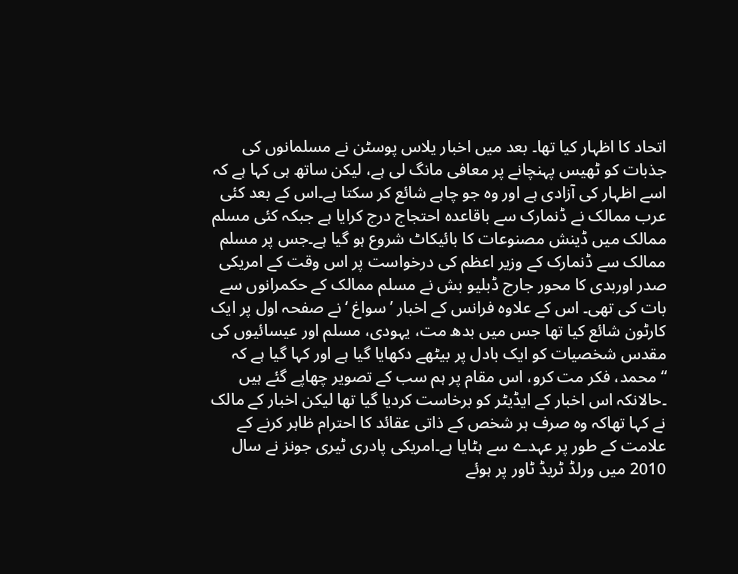اتحاد کا اظہار کیا تھا۔ بعد میں اخبار یلاس پوسٹن نے مسلمانوں کی جذبات کو ٹھیس پہنچانے پر معافی مانگ لی ہے، لیکن ساتھ ہی کہا ہے کہ اسے اظہار کی آزادی ہے اور وہ جو چاہے شائع کر سکتا ہے۔اس کے بعد کئی عرب ممالک نے ڈنمارک سے باقاعدہ احتجاج درج کرایا ہے جبکہ کئی مسلم ممالک میں ڈینش مصنوعات کا بائیکاٹ شروع ہو گیا ہے۔جس پر مسلم ممالک سے ڈنمارک کے وزیر اعظم کی درخواست پر اس وقت کے امریکی صدر اوربدی کا محور جارج ڈبلیو بش نے مسلم ممالک کے حکمرانوں سے بات کی تھی۔ اس کے علاوہ فرانس کے اخبار ’سواغ ‘نے صفحہ اول پر ایک کارٹون شائع کیا تھا جس میں بدھ مت، یہودی، مسلم اور عیسائیوں کی مقدس شخصیات کو ایک بادل پر بیٹھے دکھایا گیا ہے اور کہا گیا ہے کہ “محمد، فکر مت کرو، اس مقام پر ہم سب کے تصویر چھاپے گئے ہیں ۔حالانکہ اس اخبار کے ایڈیٹر کو برخاست کردیا گیا تھا لیکن اخبار کے مالک نے کہا تھاکہ وہ صرف ہر شخص کے ذاتی عقائد کا احترام ظاہر کرنے کے علامت کے طور پر عہدے سے ہٹایا ہے۔امریکی پادری ٹیری جونز نے سال 2010 میں ورلڈ ٹریڈ ٹاور پر ہوئے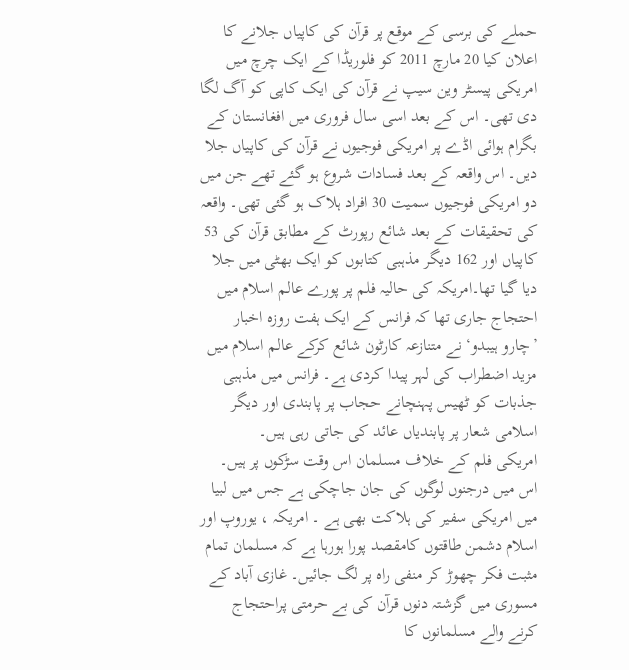حملے کی برسی کے موقع پر قرآن کی کاپیاں جلانے کا اعلان کیا 20 مارچ 2011 کو فلوریڈا کے ایک چرچ میں امریکی پیسٹر وین سیپ نے قرآن کی ایک کاپی کو آگ لگا دی تھی۔ اس کے بعد اسی سال فروری میں افغانستان کے بگرام ہوائی اڈے پر امریکی فوجیوں نے قرآن کی کاپیاں جلا دیں۔ اس واقعہ کے بعد فسادات شروع ہو گئے تھے جن میں دو امریکی فوجیوں سمیت 30 افراد ہلاک ہو گئی تھی۔ واقعہ کی تحقیقات کے بعد شائع رپورٹ کے مطابق قرآن کی 53 کاپیاں اور 162 دیگر مذہبی کتابوں کو ایک بھٹی میں جلا دیا گیا تھا۔امریکہ کی حالیہ فلم پر پورے عالم اسلام میں احتجاج جاری تھا کہ فرانس کے ایک ہفت روزہ اخبار ’چارو ہیبدو‘ نے متنازعہ کارٹون شائع کرکے عالم اسلام میں مزید اضطراب کی لہر پیدا کردی ہے۔ فرانس میں مذہبی جذبات کو ٹھیس پہنچانے حجاب پر پابندی اور دیگر اسلامی شعار پر پابندیاں عائد کی جاتی رہی ہیں۔
امریکی فلم کے خلاف مسلمان اس وقت سڑکوں پر ہیں۔ اس میں درجنوں لوگوں کی جان جاچکی ہے جس میں لبیا میں امریکی سفیر کی ہلاکت بھی ہے ۔ امریکہ ، یوروپ اور اسلام دشمن طاقتوں کامقصد پورا ہورہا ہے کہ مسلمان تمام مثبت فکر چھوڑ کر منفی راہ پر لگ جائیں۔ غازی آباد کے مسوری میں گزشتہ دنوں قرآن کی بے حرمتی پراحتجاج کرنے والے مسلمانوں کا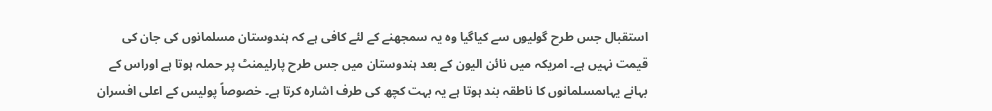استقبال جس طرح گولیوں سے کیاگیا وہ یہ سمجھنے کے لئے کافی ہے کہ ہندوستان مسلمانوں کی جان کی قیمت نہیں ہے۔ امریکہ میں نائن الیون کے بعد ہندوستان میں جس طرح پارلیمنٹ پر حملہ ہوتا ہے اوراس کے بہانے یہاںمسلمانوں کا ناطقہ بند ہوتا ہے یہ بہت کچھ کی طرف اشارہ کرتا ہے۔ خصوصاً پولیس کے اعلی افسران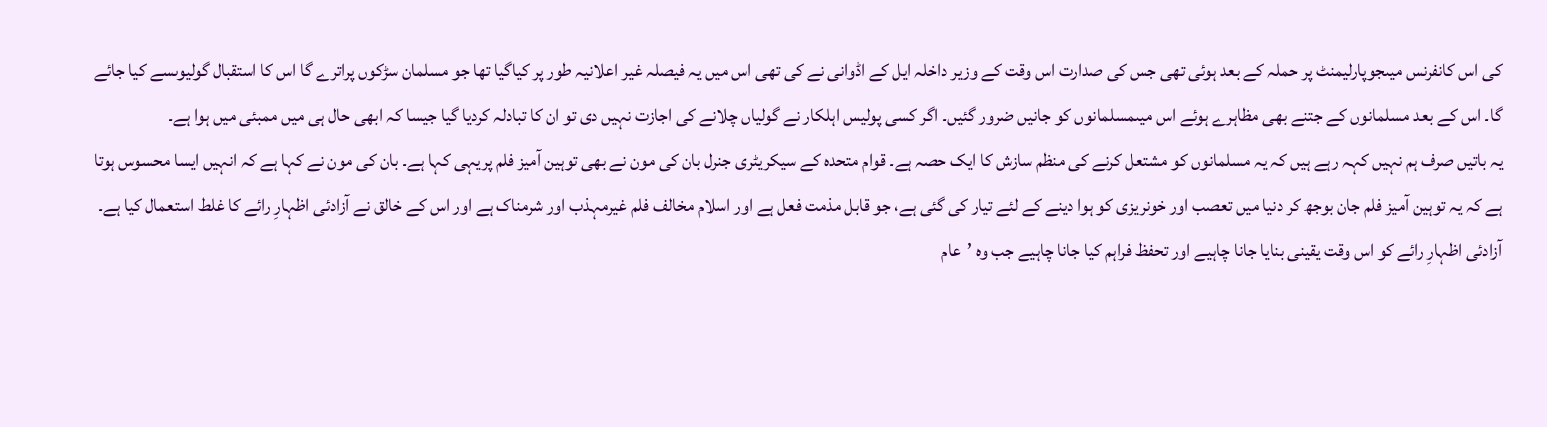کی اس کانفرنس میںجوپارلیمنٹ پر حملہ کے بعد ہوئی تھی جس کی صدارت اس وقت کے وزیر داخلہ ایل کے اڈوانی نے کی تھی اس میں یہ فیصلہ غیر اعلانیہ طور پر کیاگیا تھا جو مسلمان سڑکوں پراترے گا اس کا استقبال گولیوںسے کیا جائے گا۔ اس کے بعد مسلمانوں کے جتنے بھی مظاہرے ہوئے اس میںمسلمانوں کو جانیں ضرور گئیں۔ اگر کسی پولیس اہلکار نے گولیاں چلانے کی اجازت نہیں دی تو ان کا تبادلہ کردیا گیا جیسا کہ ابھی حال ہی میں ممبئی میں ہوا ہے۔
یہ باتیں صرف ہم نہیں کہہ رہے ہیں کہ یہ مسلمانوں کو مشتعل کرنے کی منظم سازش کا ایک حصہ ہے۔ قوام متحدہ کے سیکریٹری جنرل بان کی مون نے بھی توہین آمیز فلم پریہی کہا ہے۔ بان کی مون نے کہا ہے کہ انہیں ایسا محسوس ہوتا ہے کہ یہ توہین آمیز فلم جان بوجھ کر دنیا میں تعصب اور خونریزی کو ہوا دینے کے لئے تیار کی گئی ہے، جو قابل مذمت فعل ہے اور اسلام مخالف فلم غیرمہذب اور شرمناک ہے اور اس کے خالق نے آزادئی اظہارِ رائے کا غلط استعمال کیا ہے۔ آزادئی اظہارِ رائے کو اس وقت یقینی بنایا جانا چاہیے اور تحفظ فراہم کیا جانا چاہیے جب وہ ’عام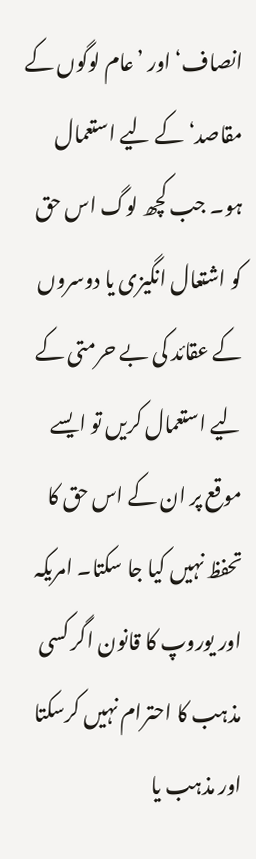انصاف‘ اور ’عام لوگوں کے مقاصد‘ کے لیے استعمال ہو۔ جب کچھ لوگ اس حق کو اشتعال انگیزی یا دوسروں کے عقائد کی بے حرمتی کے لیے استعمال کریں تو ایسے موقع پر ان کے اس حق کا تحفظ نہیں کیا جا سکتا۔ امریکہ اور یوروپ کا قانون اگر کسی مذہب کا احترام نہیں کرسکتا اور مذہب یا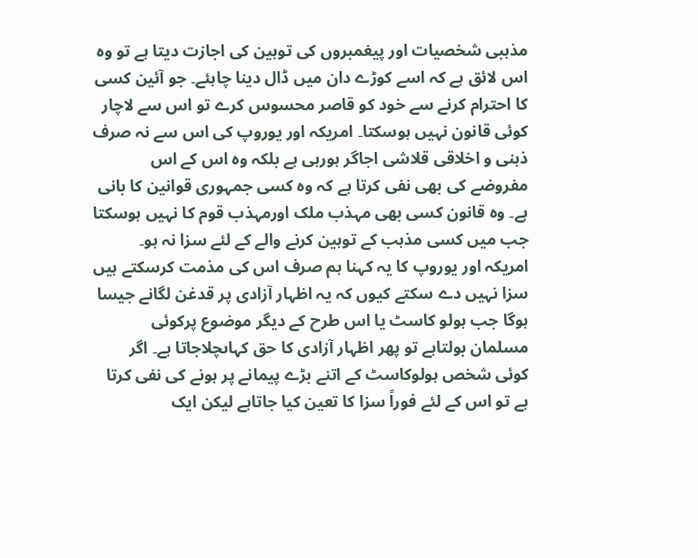مذہبی شخصیات اور پیغمبروں کی توہین کی اجازت دیتا ہے تو وہ اس لائق ہے کہ اسے کوڑے دان میں ڈال دینا چاہئے۔ جو آئین کسی کا احترام کرنے سے خود کو قاصر محسوس کرے تو اس سے لاچار کوئی قانون نہیں ہوسکتا۔ امریکہ اور یوروپ کی اس سے نہ صرف ذہنی و اخلاقی قلاشی اجاگر ہورہی ہے بلکہ وہ اس کے اس مفروضے کی بھی نفی کرتا ہے کہ وہ کسی جمہوری قوانین کا بانی ہے۔ وہ قانون کسی بھی مہذب ملک اورمہذب قوم کا نہیں ہوسکتا جب میں کسی مذہب کے توہین کرنے والے کے لئے سزا نہ ہو۔ امریکہ اور یوروپ کا یہ کہنا ہم صرف اس کی مذمت کرسکتے ہیں سزا نہیں دے سکتے کیوں کہ یہ اظہار آزادی پر قدغن لگانے جیسا ہوگا جب ہولو کاسٹ یا اس طرح کے دیگر موضوع پرکوئی مسلمان بولتاہے تو پھر اظہار آزادی کا حق کہاںچلاجاتا ہے۔ اگر کوئی شخص ہولوکاسٹ کے اتنے بڑے پیمانے پر ہونے کی نفی کرتا ہے تو اس کے لئے فوراً سزا کا تعین کیا جاتاہے لیکن ایک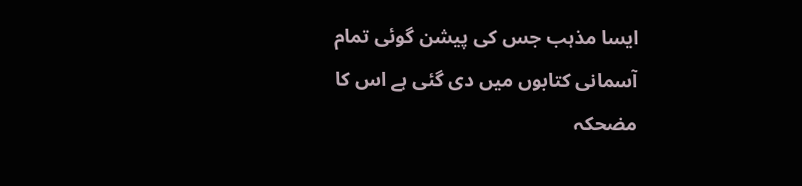ایسا مذہب جس کی پیشن گوئی تمام آسمانی کتابوں میں دی گئی ہے اس کا مضحکہ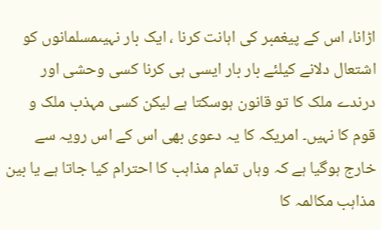اڑانا، اس کے پیغمبر کی اہانت کرنا ، ایک بار نہیںمسلمانوں کو اشتعال دلانے کیلئے بار بار ایسی ہی کرنا کسی وحشی اور درندے ملک کا تو قانون ہوسکتا ہے لیکن کسی مہذب ملک و قوم کا نہیں۔ امریکہ کا یہ دعوی بھی اس کے اس رویہ سے خارج ہوگیا ہے کہ وہاں تمام مذاہب کا احترام کیا جاتا ہے یا بین مذاہب مکالمہ کا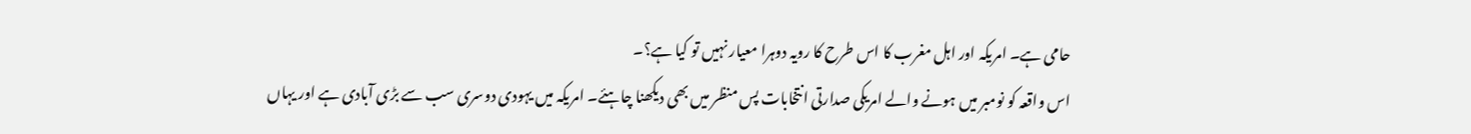حامی ہے۔ امریکہ اور اہل مغرب کا اس طرح کا رویہ دوہرا معیار نہیں تو کیا ہے؟۔
اس واقعہ کو نومبر میں ہونے والے امریکی صدارتی انتخابات پس منظر میں بھی دیکھنا چاہئے۔ امریکہ میں یہودی دوسری سب سے بڑی آبادی ہے اور یہاں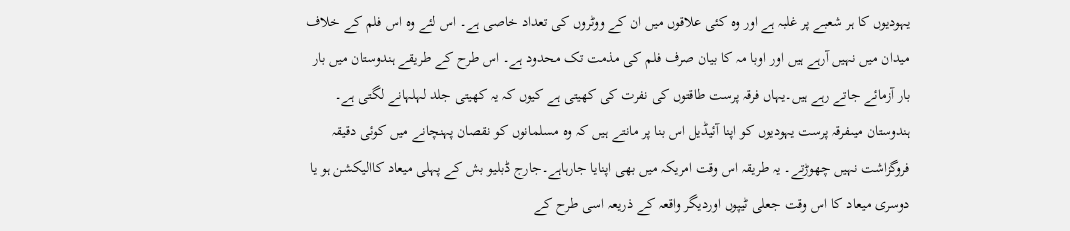یہودیوں کا ہر شعبے پر غلبہ ہے اور وہ کئی علاقوں میں ان کے ووٹروں کی تعداد خاصی ہے۔ اس لئے وہ اس فلم کے خلاف میدان میں نہیں آرہے ہیں اور اوبا مہ کا بیان صرف فلم کی مذمت تک محدود ہے۔ اس طرح کے طریقے ہندوستان میں بار بار آزمائے جاتے رہے ہیں۔یہاں فرقہ پرست طاقتوں کی نفرت کی کھیتی ہے کیوں کہ یہ کھیتی جلد لہلہانے لگتی ہے۔ ہندوستان میںفرقہ پرست یہودیوں کو اپنا آئیڈیل اس بنا پر مانتے ہیں کہ وہ مسلمانوں کو نقصان پہنچانے میں کوئی دقیقہ فروگزاشت نہیں چھوڑتے۔ یہ طریقہ اس وقت امریکہ میں بھی اپنایا جارہاہے۔جارج ڈبلیو بش کے پہلی میعاد کاالیکشن ہو یا دوسری میعاد کا اس وقت جعلی ٹیپوں اوردیگر واقعہ کے ذریعہ اسی طرح کے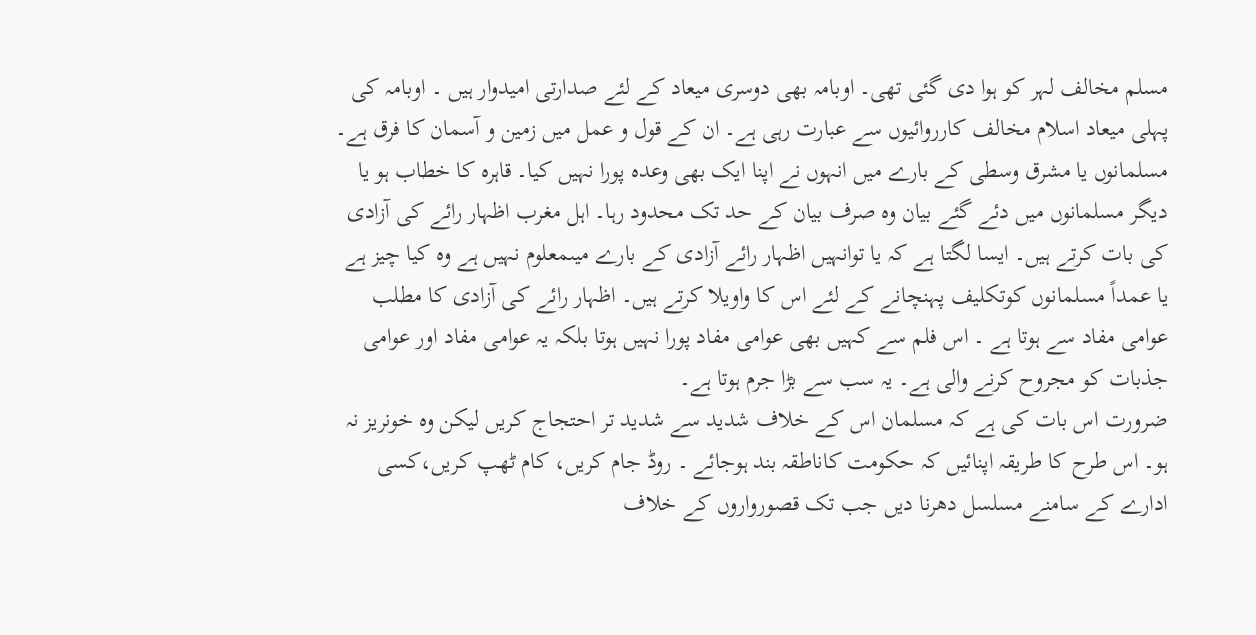مسلم مخالف لہر کو ہوا دی گئی تھی۔ اوبامہ بھی دوسری میعاد کے لئے صدارتی امیدوار ہیں ۔ اوبامہ کی پہلی میعاد اسلام مخالف کارروائیوں سے عبارت رہی ہے۔ ان کے قول و عمل میں زمین و آسمان کا فرق ہے۔ مسلمانوں یا مشرق وسطی کے بارے میں انہوں نے اپنا ایک بھی وعدہ پورا نہیں کیا۔ قاہرہ کا خطاب ہو یا دیگر مسلمانوں میں دئے گئے بیان وہ صرف بیان کے حد تک محدود رہا۔ اہل مغرب اظہار رائے کی آزادی کی بات کرتے ہیں۔ ایسا لگتا ہے کہ یا توانہیں اظہار رائے آزادی کے بارے میںمعلوم نہیں ہے وہ کیا چیز ہے یا عمداً مسلمانوں کوتکلیف پہنچانے کے لئے اس کا واویلا کرتے ہیں۔ اظہار رائے کی آزادی کا مطلب عوامی مفاد سے ہوتا ہے ۔ اس فلم سے کہیں بھی عوامی مفاد پورا نہیں ہوتا بلکہ یہ عوامی مفاد اور عوامی جذبات کو مجروح کرنے والی ہے۔ یہ سب سے بڑا جرم ہوتا ہے۔
ضرورت اس بات کی ہے کہ مسلمان اس کے خلاف شدید سے شدید تر احتجاج کریں لیکن وہ خونریز نہ ہو۔ اس طرح کا طریقہ اپنائیں کہ حکومت کاناطقہ بند ہوجائے ۔ روڈ جام کریں، کام ٹھپ کریں،کسی ادارے کے سامنے مسلسل دھرنا دیں جب تک قصورواروں کے خلاف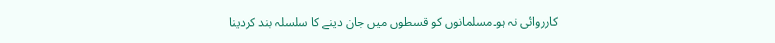کارروائی نہ ہو۔مسلمانوں کو قسطوں میں جان دینے کا سلسلہ بند کردینا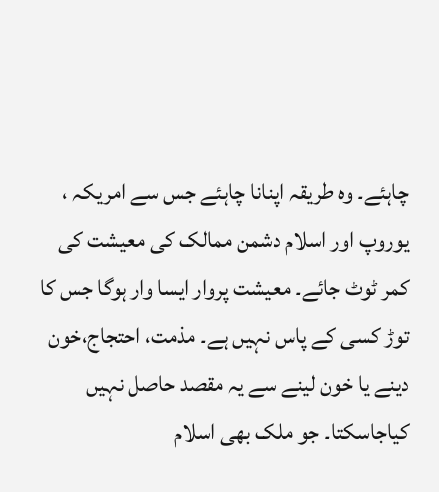چاہئے۔ وہ طریقہ اپنانا چاہئے جس سے امریکہ ، یوروپ اور اسلام دشمن ممالک کی معیشت کی کمر ٹوٹ جائے۔ معیشت پروار ایسا وار ہوگا جس کا توڑ کسی کے پاس نہیں ہے۔ مذمت، احتجاج،خون دینے یا خون لینے سے یہ مقصد حاصل نہیں کیاجاسکتا۔ جو ملک بھی اسلام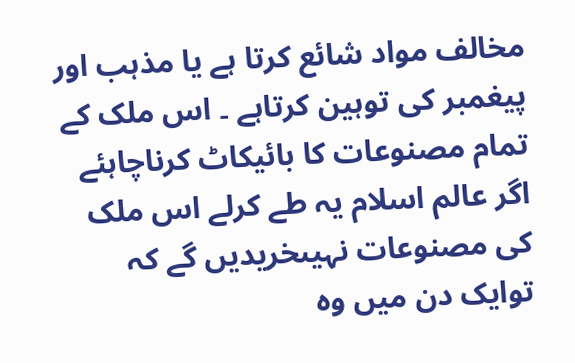مخالف مواد شائع کرتا ہے یا مذہب اور پیغمبر کی توہین کرتاہے ۔ اس ملک کے تمام مصنوعات کا بائیکاٹ کرناچاہئے اگر عالم اسلام یہ طے کرلے اس ملک کی مصنوعات نہیںخریدیں گے کہ توایک دن میں وہ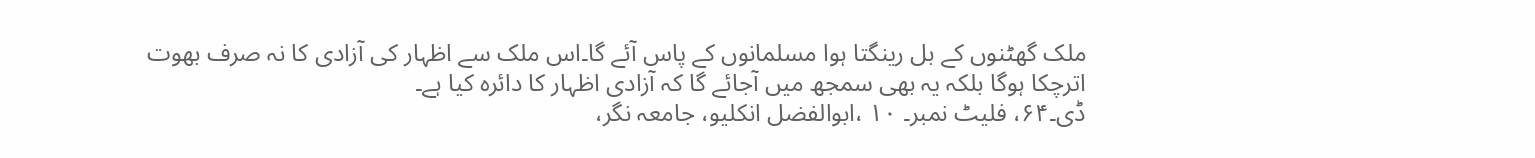ملک گھٹنوں کے بل رینگتا ہوا مسلمانوں کے پاس آئے گا۔اس ملک سے اظہار کی آزادی کا نہ صرف بھوت اترچکا ہوگا بلکہ یہ بھی سمجھ میں آجائے گا کہ آزادی اظہار کا دائرہ کیا ہے۔
ڈی۔۶۴، فلیٹ نمبر۔ ۱۰ ،ابوالفضل انکلیو، جامعہ نگر،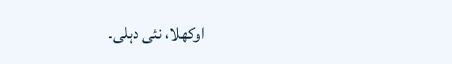اوکھلا، نئی دہلی۔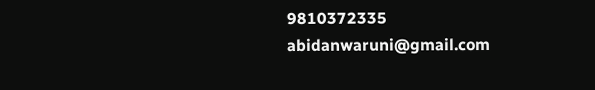9810372335
abidanwaruni@gmail.com